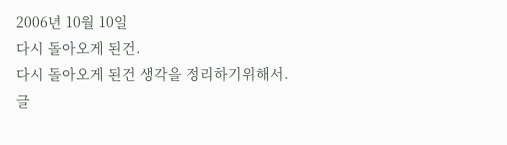2006년 10월 10일
다시 돌아오게 된건.
다시 돌아오게 된건 생각을 정리하기위해서.
글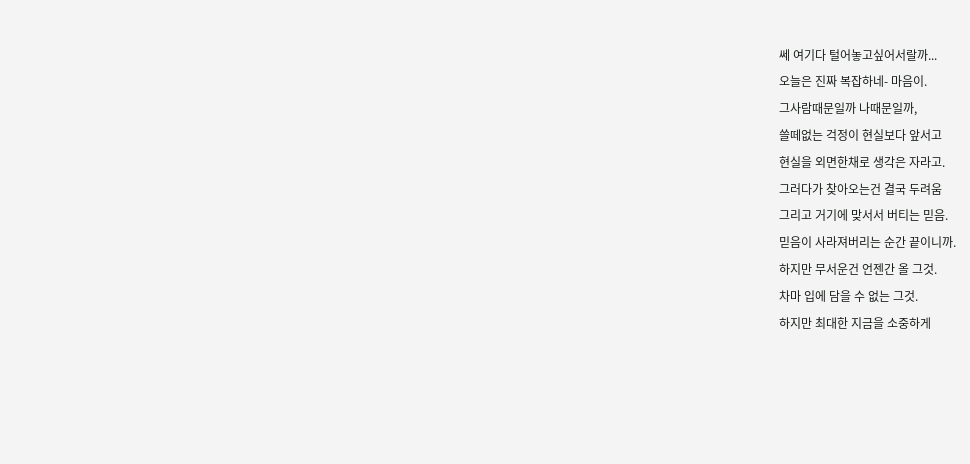쎄 여기다 털어놓고싶어서랄까...
오늘은 진짜 복잡하네- 마음이.
그사람때문일까 나때문일까,
쓸떼없는 걱정이 현실보다 앞서고
현실을 외면한채로 생각은 자라고.
그러다가 찾아오는건 결국 두려움
그리고 거기에 맞서서 버티는 믿음.
믿음이 사라져버리는 순간 끝이니까.
하지만 무서운건 언젠간 올 그것.
차마 입에 담을 수 없는 그것.
하지만 최대한 지금을 소중하게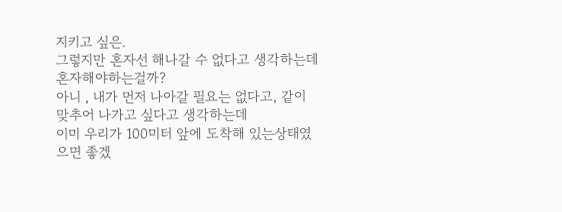지키고 싶은.
그렇지만 혼자선 해나갈 수 없다고 생각하는데
혼자해야하는걸까?
아니 , 내가 먼저 나아갈 필요는 없다고, 같이 맞추어 나가고 싶다고 생각하는데
이미 우리가 100미터 앞에 도착해 있는상태였으면 좋겠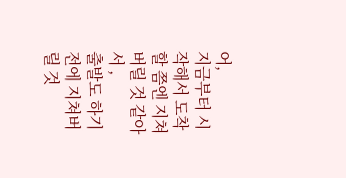어,
지금부터 시작해서 도착할 쯤엔 지쳐버릴 것 같아서 ,
출발도 하기전에 지쳐버릴 것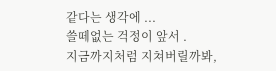같다는 생각에 ...
쓸떼없는 걱정이 앞서 .
지금까지처럼 지쳐버릴까봐,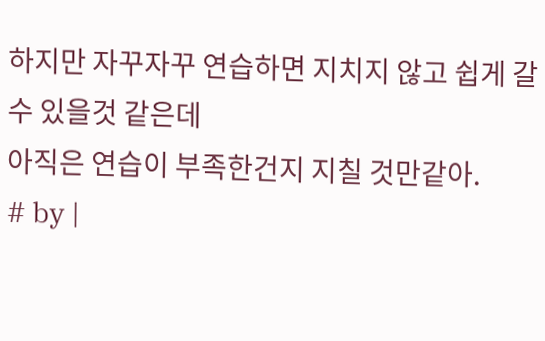하지만 자꾸자꾸 연습하면 지치지 않고 쉽게 갈 수 있을것 같은데
아직은 연습이 부족한건지 지칠 것만같아.
# by |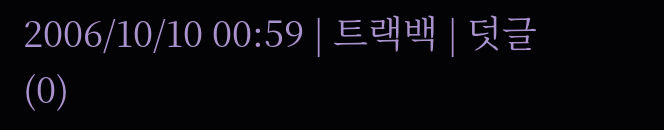2006/10/10 00:59 | 트랙백 | 덧글(0)